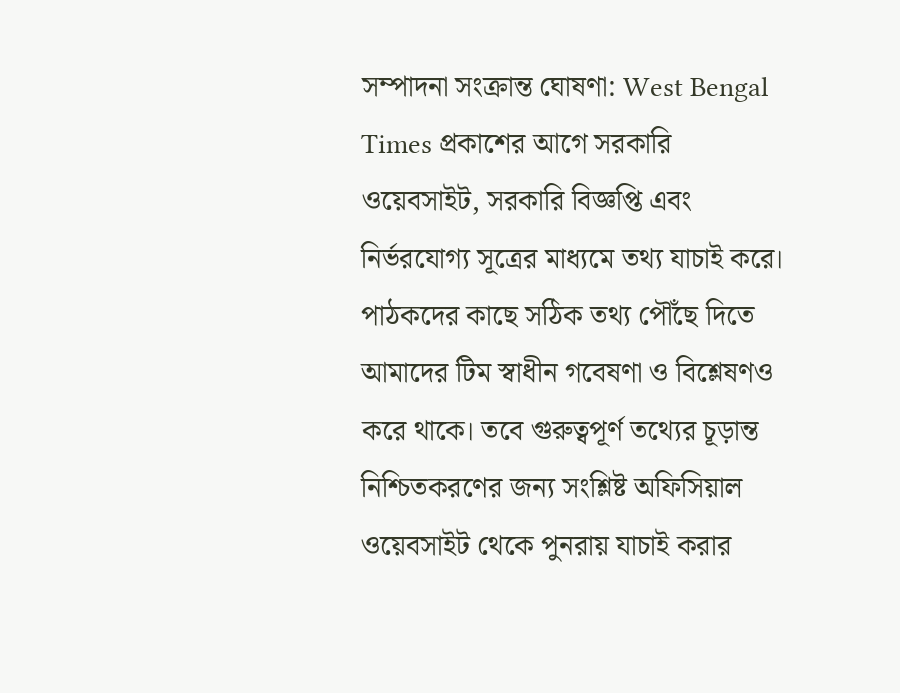সম্পাদনা সংক্রান্ত ঘোষণা: West Bengal Times প্রকাশের আগে সরকারি ওয়েবসাইট, সরকারি বিজ্ঞপ্তি এবং নির্ভরযোগ্য সূত্রের মাধ্যমে তথ্য যাচাই করে। পাঠকদের কাছে সঠিক তথ্য পৌঁছে দিতে আমাদের টিম স্বাধীন গবেষণা ও বিশ্লেষণও করে থাকে। তবে গুরুত্বপূর্ণ তথ্যের চূড়ান্ত নিশ্চিতকরণের জন্য সংশ্লিষ্ট অফিসিয়াল ওয়েবসাইট থেকে পুনরায় যাচাই করার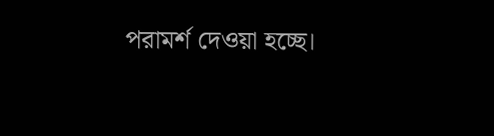পরামর্শ দেওয়া হচ্ছে।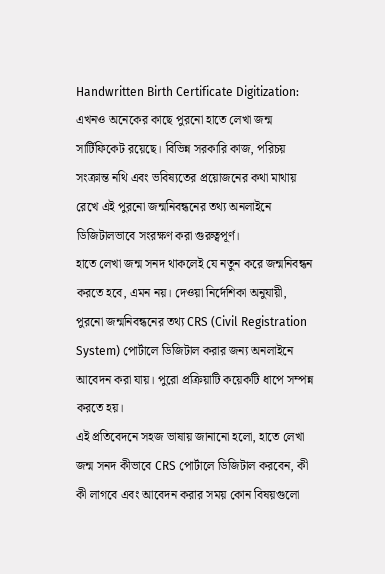Handwritten Birth Certificate Digitization: এখনও অনেকের কাছে পুরনো হাতে লেখা জন্ম সার্টিফিকেট রয়েছে। বিভিন্ন সরকারি কাজ, পরিচয় সংক্রান্ত নথি এবং ভবিষ্যতের প্রয়োজনের কথা মাথায় রেখে এই পুরনো জন্মনিবন্ধনের তথ্য অনলাইনে ডিজিটালভাবে সংরক্ষণ করা গুরুত্বপূর্ণ।
হাতে লেখা জন্ম সনদ থাকলেই যে নতুন করে জন্মনিবন্ধন করতে হবে, এমন নয়। দেওয়া নির্দেশিকা অনুযায়ী, পুরনো জন্মনিবন্ধনের তথ্য CRS (Civil Registration System) পোর্টালে ডিজিটাল করার জন্য অনলাইনে আবেদন করা যায়। পুরো প্রক্রিয়াটি কয়েকটি ধাপে সম্পন্ন করতে হয়।
এই প্রতিবেদনে সহজ ভাষায় জানানো হলো, হাতে লেখা জন্ম সনদ কীভাবে CRS পোর্টালে ডিজিটাল করবেন, কী কী লাগবে এবং আবেদন করার সময় কোন বিষয়গুলো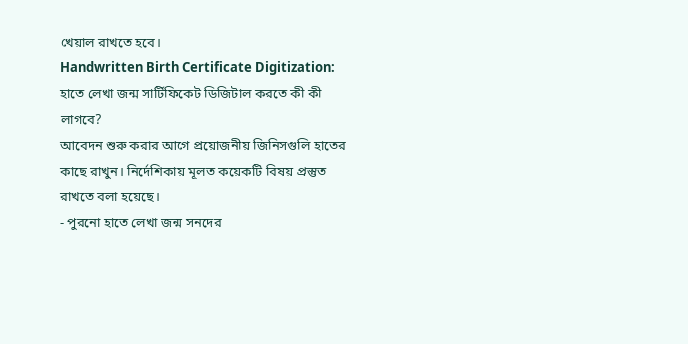খেয়াল রাখতে হবে।
Handwritten Birth Certificate Digitization: হাতে লেখা জন্ম সার্টিফিকেট ডিজিটাল করতে কী কী লাগবে?
আবেদন শুরু করার আগে প্রয়োজনীয় জিনিসগুলি হাতের কাছে রাখুন। নির্দেশিকায় মূলত কয়েকটি বিষয় প্রস্তুত রাখতে বলা হয়েছে।
- পুরনো হাতে লেখা জন্ম সনদের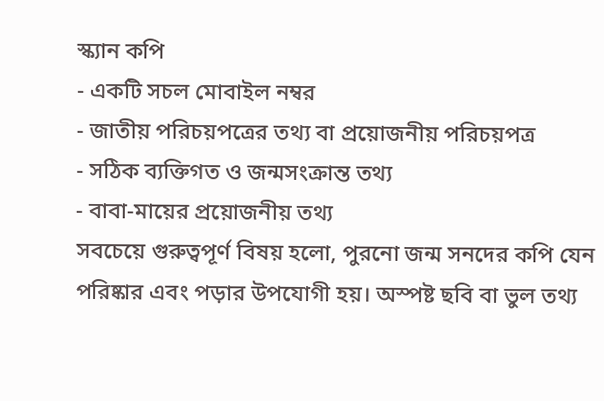স্ক্যান কপি
- একটি সচল মোবাইল নম্বর
- জাতীয় পরিচয়পত্রের তথ্য বা প্রয়োজনীয় পরিচয়পত্র
- সঠিক ব্যক্তিগত ও জন্মসংক্রান্ত তথ্য
- বাবা-মায়ের প্রয়োজনীয় তথ্য
সবচেয়ে গুরুত্বপূর্ণ বিষয় হলো, পুরনো জন্ম সনদের কপি যেন পরিষ্কার এবং পড়ার উপযোগী হয়। অস্পষ্ট ছবি বা ভুল তথ্য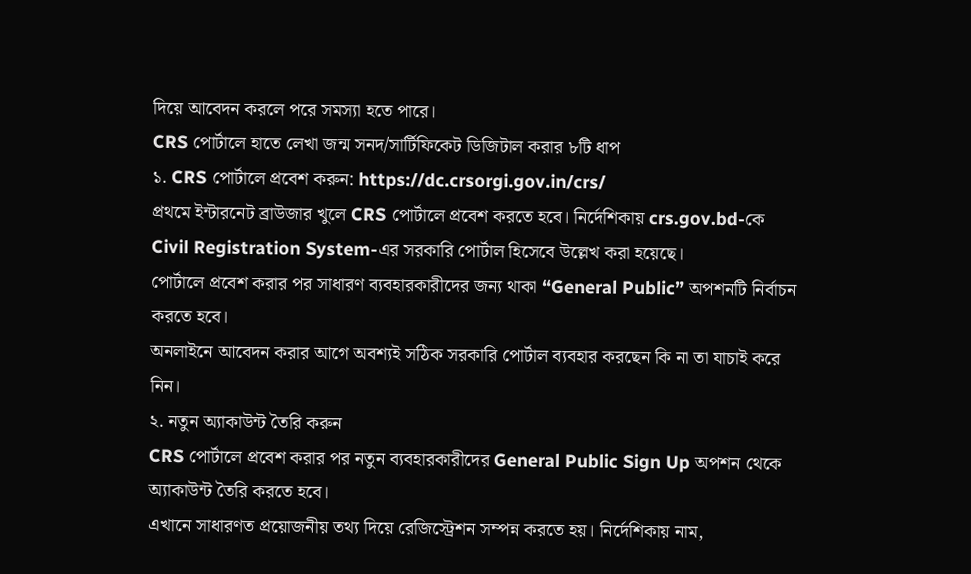দিয়ে আবেদন করলে পরে সমস্যা হতে পারে।
CRS পোর্টালে হাতে লেখা জন্ম সনদ/সার্টিফিকেট ডিজিটাল করার ৮টি ধাপ
১. CRS পোর্টালে প্রবেশ করুন: https://dc.crsorgi.gov.in/crs/
প্রথমে ইন্টারনেট ব্রাউজার খুলে CRS পোর্টালে প্রবেশ করতে হবে। নির্দেশিকায় crs.gov.bd-কে Civil Registration System-এর সরকারি পোর্টাল হিসেবে উল্লেখ করা হয়েছে।
পোর্টালে প্রবেশ করার পর সাধারণ ব্যবহারকারীদের জন্য থাকা “General Public” অপশনটি নির্বাচন করতে হবে।
অনলাইনে আবেদন করার আগে অবশ্যই সঠিক সরকারি পোর্টাল ব্যবহার করছেন কি না তা যাচাই করে নিন।
২. নতুন অ্যাকাউন্ট তৈরি করুন
CRS পোর্টালে প্রবেশ করার পর নতুন ব্যবহারকারীদের General Public Sign Up অপশন থেকে অ্যাকাউন্ট তৈরি করতে হবে।
এখানে সাধারণত প্রয়োজনীয় তথ্য দিয়ে রেজিস্ট্রেশন সম্পন্ন করতে হয়। নির্দেশিকায় নাম,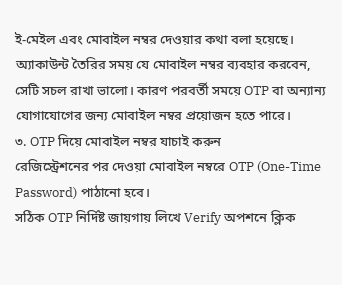ই-মেইল এবং মোবাইল নম্বর দেওয়ার কথা বলা হয়েছে।
অ্যাকাউন্ট তৈরির সময় যে মোবাইল নম্বর ব্যবহার করবেন, সেটি সচল রাখা ভালো। কারণ পরবর্তী সময়ে OTP বা অন্যান্য যোগাযোগের জন্য মোবাইল নম্বর প্রয়োজন হতে পারে।
৩. OTP দিয়ে মোবাইল নম্বর যাচাই করুন
রেজিস্ট্রেশনের পর দেওয়া মোবাইল নম্বরে OTP (One-Time Password) পাঠানো হবে।
সঠিক OTP নির্দিষ্ট জায়গায় লিখে Verify অপশনে ক্লিক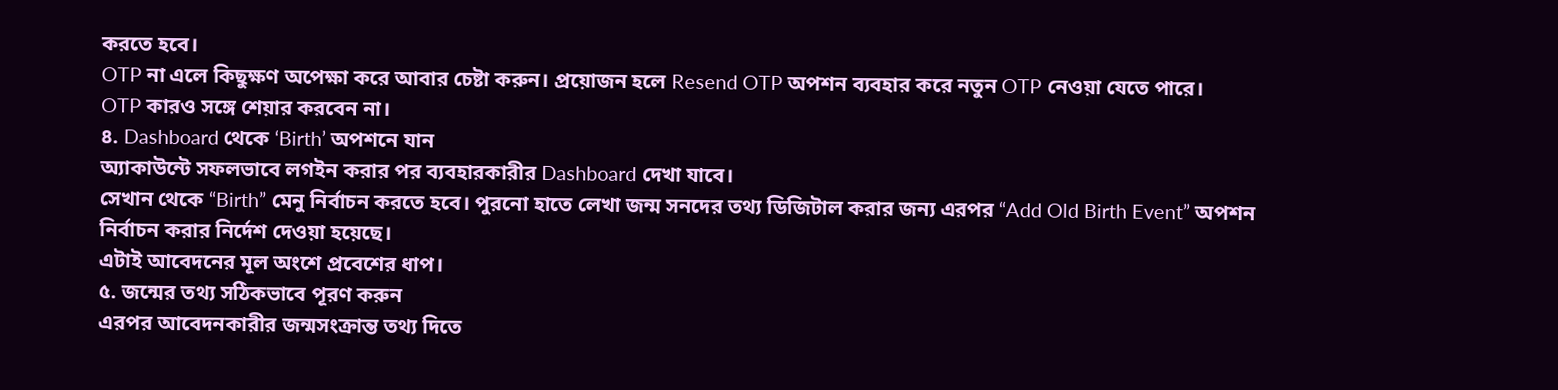করতে হবে।
OTP না এলে কিছুক্ষণ অপেক্ষা করে আবার চেষ্টা করুন। প্রয়োজন হলে Resend OTP অপশন ব্যবহার করে নতুন OTP নেওয়া যেতে পারে।
OTP কারও সঙ্গে শেয়ার করবেন না।
৪. Dashboard থেকে ‘Birth’ অপশনে যান
অ্যাকাউন্টে সফলভাবে লগইন করার পর ব্যবহারকারীর Dashboard দেখা যাবে।
সেখান থেকে “Birth” মেনু নির্বাচন করতে হবে। পুরনো হাতে লেখা জন্ম সনদের তথ্য ডিজিটাল করার জন্য এরপর “Add Old Birth Event” অপশন নির্বাচন করার নির্দেশ দেওয়া হয়েছে।
এটাই আবেদনের মূল অংশে প্রবেশের ধাপ।
৫. জন্মের তথ্য সঠিকভাবে পূরণ করুন
এরপর আবেদনকারীর জন্মসংক্রান্ত তথ্য দিতে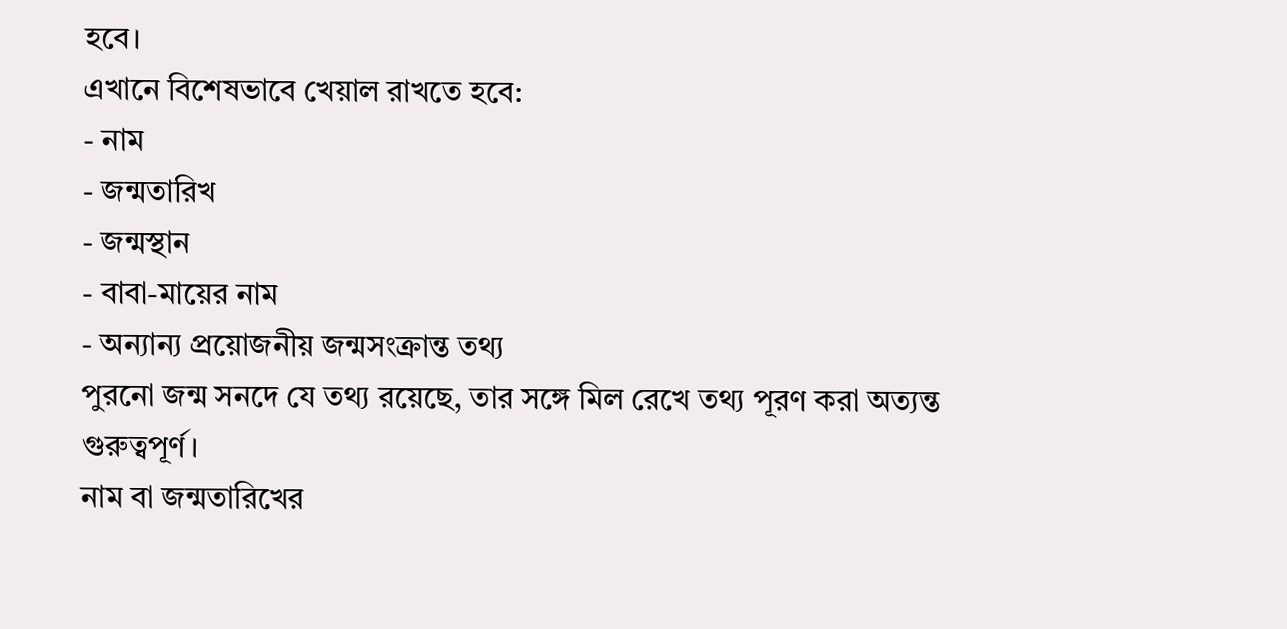হবে।
এখানে বিশেষভাবে খেয়াল রাখতে হবে:
- নাম
- জন্মতারিখ
- জন্মস্থান
- বাবা-মায়ের নাম
- অন্যান্য প্রয়োজনীয় জন্মসংক্রান্ত তথ্য
পুরনো জন্ম সনদে যে তথ্য রয়েছে, তার সঙ্গে মিল রেখে তথ্য পূরণ করা অত্যন্ত গুরুত্বপূর্ণ।
নাম বা জন্মতারিখের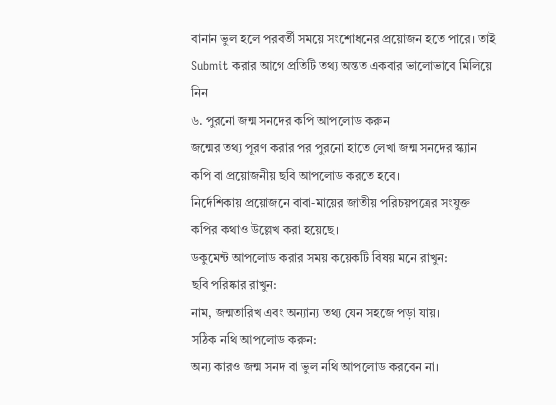বানান ভুল হলে পরবর্তী সময়ে সংশোধনের প্রয়োজন হতে পারে। তাই Submit করার আগে প্রতিটি তথ্য অন্তত একবার ভালোভাবে মিলিয়ে নিন
৬. পুরনো জন্ম সনদের কপি আপলোড করুন
জন্মের তথ্য পূরণ করার পর পুরনো হাতে লেখা জন্ম সনদের স্ক্যান কপি বা প্রয়োজনীয় ছবি আপলোড করতে হবে।
নির্দেশিকায় প্রয়োজনে বাবা-মায়ের জাতীয় পরিচয়পত্রের সংযুক্ত কপির কথাও উল্লেখ করা হয়েছে।
ডকুমেন্ট আপলোড করার সময় কয়েকটি বিষয় মনে রাখুন:
ছবি পরিষ্কার রাখুন:
নাম, জন্মতারিখ এবং অন্যান্য তথ্য যেন সহজে পড়া যায়।
সঠিক নথি আপলোড করুন:
অন্য কারও জন্ম সনদ বা ভুল নথি আপলোড করবেন না।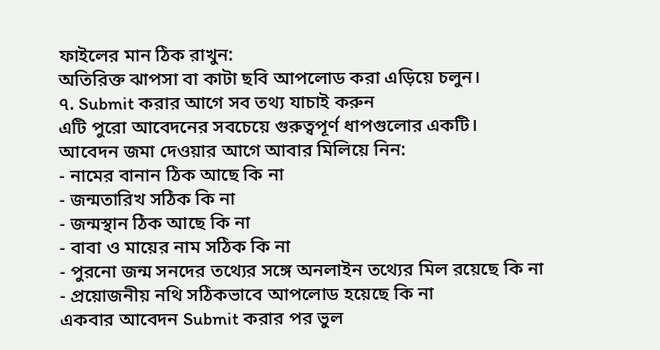ফাইলের মান ঠিক রাখুন:
অতিরিক্ত ঝাপসা বা কাটা ছবি আপলোড করা এড়িয়ে চলুন।
৭. Submit করার আগে সব তথ্য যাচাই করুন
এটি পুরো আবেদনের সবচেয়ে গুরুত্বপূর্ণ ধাপগুলোর একটি।
আবেদন জমা দেওয়ার আগে আবার মিলিয়ে নিন:
- নামের বানান ঠিক আছে কি না
- জন্মতারিখ সঠিক কি না
- জন্মস্থান ঠিক আছে কি না
- বাবা ও মায়ের নাম সঠিক কি না
- পুরনো জন্ম সনদের তথ্যের সঙ্গে অনলাইন তথ্যের মিল রয়েছে কি না
- প্রয়োজনীয় নথি সঠিকভাবে আপলোড হয়েছে কি না
একবার আবেদন Submit করার পর ভুল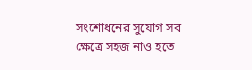সংশোধনের সুযোগ সব ক্ষেত্রে সহজ নাও হতে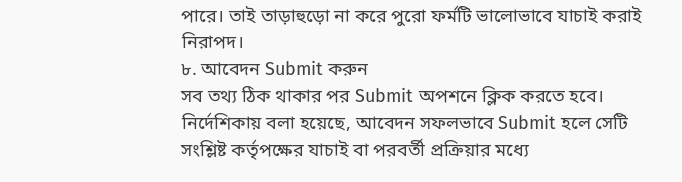পারে। তাই তাড়াহুড়ো না করে পুরো ফর্মটি ভালোভাবে যাচাই করাই নিরাপদ।
৮. আবেদন Submit করুন
সব তথ্য ঠিক থাকার পর Submit অপশনে ক্লিক করতে হবে।
নির্দেশিকায় বলা হয়েছে, আবেদন সফলভাবে Submit হলে সেটি সংশ্লিষ্ট কর্তৃপক্ষের যাচাই বা পরবর্তী প্রক্রিয়ার মধ্যে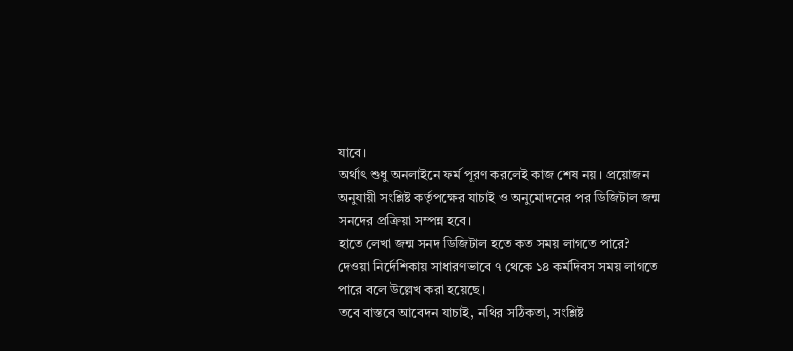যাবে।
অর্থাৎ শুধু অনলাইনে ফর্ম পূরণ করলেই কাজ শেষ নয়। প্রয়োজন অনুযায়ী সংশ্লিষ্ট কর্তৃপক্ষের যাচাই ও অনুমোদনের পর ডিজিটাল জন্ম সনদের প্রক্রিয়া সম্পন্ন হবে।
হাতে লেখা জন্ম সনদ ডিজিটাল হতে কত সময় লাগতে পারে?
দেওয়া নির্দেশিকায় সাধারণভাবে ৭ থেকে ১৪ কর্মদিবস সময় লাগতে পারে বলে উল্লেখ করা হয়েছে।
তবে বাস্তবে আবেদন যাচাই, নথির সঠিকতা, সংশ্লিষ্ট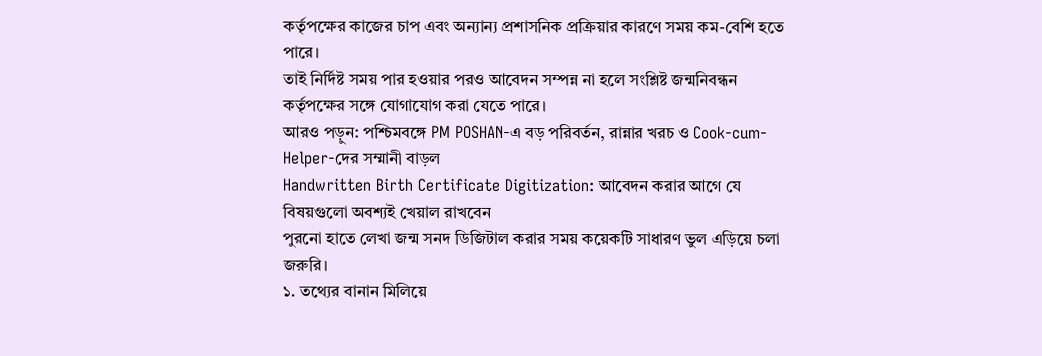কর্তৃপক্ষের কাজের চাপ এবং অন্যান্য প্রশাসনিক প্রক্রিয়ার কারণে সময় কম-বেশি হতে পারে।
তাই নির্দিষ্ট সময় পার হওয়ার পরও আবেদন সম্পন্ন না হলে সংশ্লিষ্ট জন্মনিবন্ধন কর্তৃপক্ষের সঙ্গে যোগাযোগ করা যেতে পারে।
আরও পড়ুন: পশ্চিমবঙ্গে PM POSHAN-এ বড় পরিবর্তন, রান্নার খরচ ও Cook-cum-Helper-দের সম্মানী বাড়ল
Handwritten Birth Certificate Digitization: আবেদন করার আগে যে বিষয়গুলো অবশ্যই খেয়াল রাখবেন
পুরনো হাতে লেখা জন্ম সনদ ডিজিটাল করার সময় কয়েকটি সাধারণ ভুল এড়িয়ে চলা জরুরি।
১. তথ্যের বানান মিলিয়ে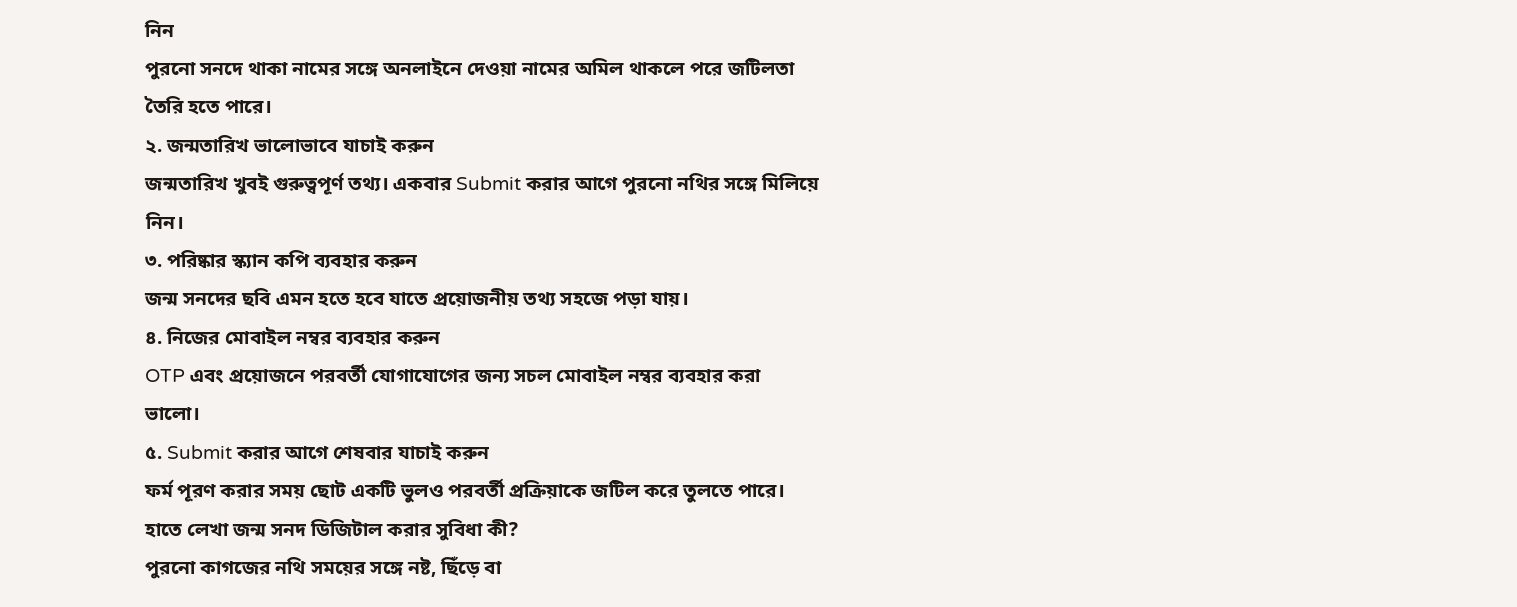নিন
পুরনো সনদে থাকা নামের সঙ্গে অনলাইনে দেওয়া নামের অমিল থাকলে পরে জটিলতা তৈরি হতে পারে।
২. জন্মতারিখ ভালোভাবে যাচাই করুন
জন্মতারিখ খুবই গুরুত্বপূর্ণ তথ্য। একবার Submit করার আগে পুরনো নথির সঙ্গে মিলিয়ে নিন।
৩. পরিষ্কার স্ক্যান কপি ব্যবহার করুন
জন্ম সনদের ছবি এমন হতে হবে যাতে প্রয়োজনীয় তথ্য সহজে পড়া যায়।
৪. নিজের মোবাইল নম্বর ব্যবহার করুন
OTP এবং প্রয়োজনে পরবর্তী যোগাযোগের জন্য সচল মোবাইল নম্বর ব্যবহার করা ভালো।
৫. Submit করার আগে শেষবার যাচাই করুন
ফর্ম পূরণ করার সময় ছোট একটি ভুলও পরবর্তী প্রক্রিয়াকে জটিল করে তুলতে পারে।
হাতে লেখা জন্ম সনদ ডিজিটাল করার সুবিধা কী?
পুরনো কাগজের নথি সময়ের সঙ্গে নষ্ট, ছিঁড়ে বা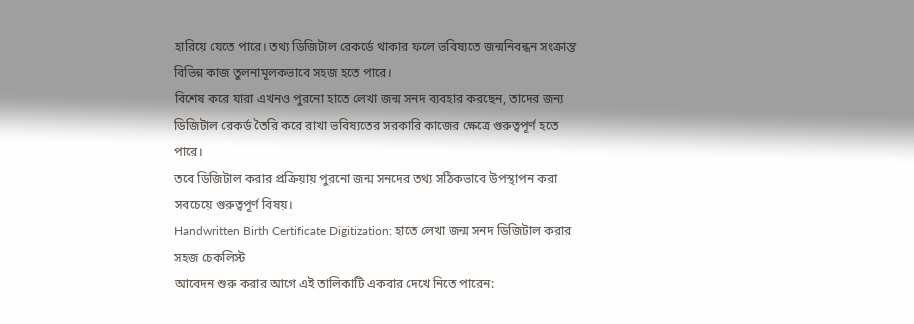হারিয়ে যেতে পারে। তথ্য ডিজিটাল রেকর্ডে থাকার ফলে ভবিষ্যতে জন্মনিবন্ধন সংক্রান্ত বিভিন্ন কাজ তুলনামূলকভাবে সহজ হতে পারে।
বিশেষ করে যারা এখনও পুরনো হাতে লেখা জন্ম সনদ ব্যবহার করছেন, তাদের জন্য ডিজিটাল রেকর্ড তৈরি করে রাখা ভবিষ্যতের সরকারি কাজের ক্ষেত্রে গুরুত্বপূর্ণ হতে পারে।
তবে ডিজিটাল করার প্রক্রিয়ায় পুরনো জন্ম সনদের তথ্য সঠিকভাবে উপস্থাপন করা সবচেয়ে গুরুত্বপূর্ণ বিষয়।
Handwritten Birth Certificate Digitization: হাতে লেখা জন্ম সনদ ডিজিটাল করার সহজ চেকলিস্ট
আবেদন শুরু করার আগে এই তালিকাটি একবার দেখে নিতে পারেন: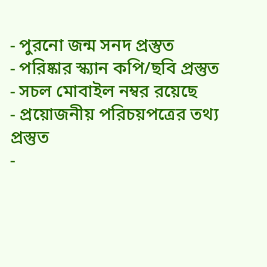- পুরনো জন্ম সনদ প্রস্তুত
- পরিষ্কার স্ক্যান কপি/ছবি প্রস্তুত
- সচল মোবাইল নম্বর রয়েছে
- প্রয়োজনীয় পরিচয়পত্রের তথ্য প্রস্তুত
-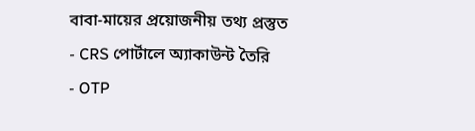বাবা-মায়ের প্রয়োজনীয় তথ্য প্রস্তুত
- CRS পোর্টালে অ্যাকাউন্ট তৈরি
- OTP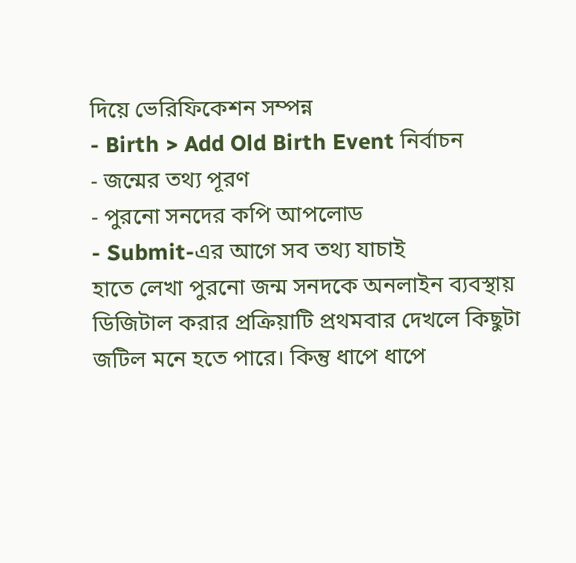দিয়ে ভেরিফিকেশন সম্পন্ন
- Birth > Add Old Birth Event নির্বাচন
- জন্মের তথ্য পূরণ
- পুরনো সনদের কপি আপলোড
- Submit-এর আগে সব তথ্য যাচাই
হাতে লেখা পুরনো জন্ম সনদকে অনলাইন ব্যবস্থায় ডিজিটাল করার প্রক্রিয়াটি প্রথমবার দেখলে কিছুটা জটিল মনে হতে পারে। কিন্তু ধাপে ধাপে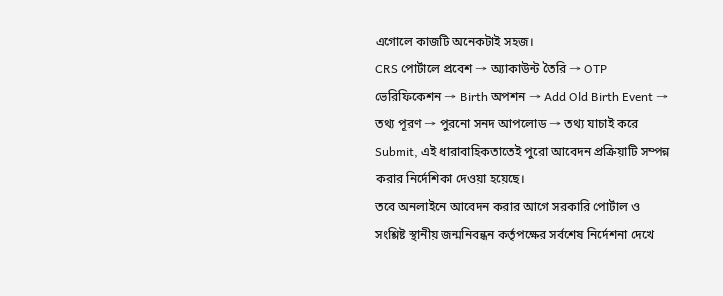এগোলে কাজটি অনেকটাই সহজ।
CRS পোর্টালে প্রবেশ → অ্যাকাউন্ট তৈরি → OTP ভেরিফিকেশন → Birth অপশন → Add Old Birth Event → তথ্য পূরণ → পুরনো সনদ আপলোড → তথ্য যাচাই করে Submit, এই ধারাবাহিকতাতেই পুরো আবেদন প্রক্রিয়াটি সম্পন্ন করার নির্দেশিকা দেওয়া হয়েছে।
তবে অনলাইনে আবেদন করার আগে সরকারি পোর্টাল ও সংশ্লিষ্ট স্থানীয় জন্মনিবন্ধন কর্তৃপক্ষের সর্বশেষ নির্দেশনা দেখে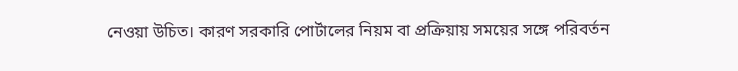নেওয়া উচিত। কারণ সরকারি পোর্টালের নিয়ম বা প্রক্রিয়ায় সময়ের সঙ্গে পরিবর্তন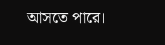আসতে পারে।